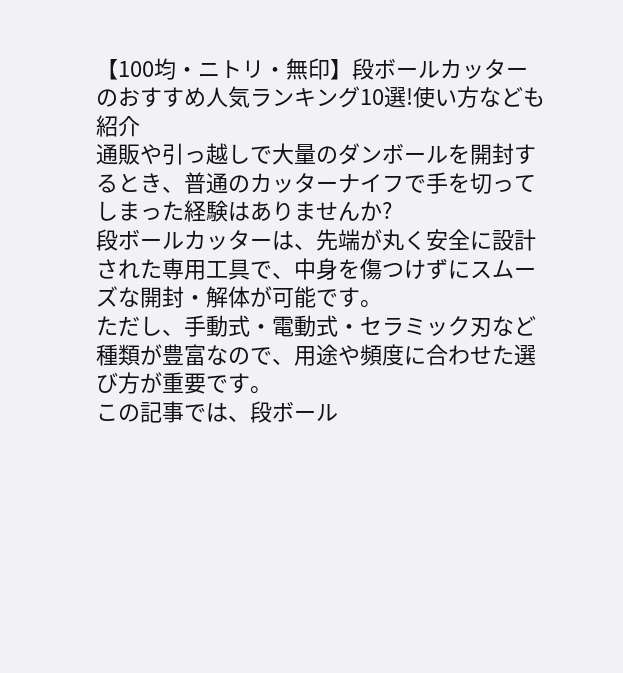【100均・ニトリ・無印】段ボールカッターのおすすめ人気ランキング10選!使い方なども紹介
通販や引っ越しで大量のダンボールを開封するとき、普通のカッターナイフで手を切ってしまった経験はありませんか?
段ボールカッターは、先端が丸く安全に設計された専用工具で、中身を傷つけずにスムーズな開封・解体が可能です。
ただし、手動式・電動式・セラミック刃など種類が豊富なので、用途や頻度に合わせた選び方が重要です。
この記事では、段ボール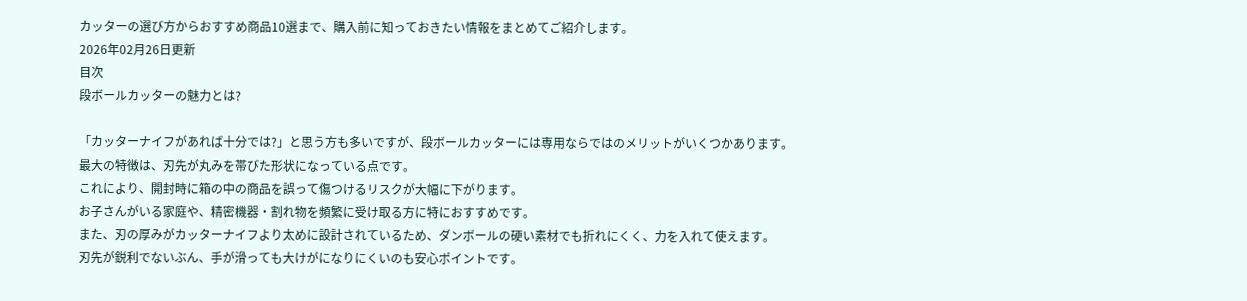カッターの選び方からおすすめ商品10選まで、購入前に知っておきたい情報をまとめてご紹介します。
2026年02月26日更新
目次
段ボールカッターの魅力とは?

「カッターナイフがあれば十分では?」と思う方も多いですが、段ボールカッターには専用ならではのメリットがいくつかあります。
最大の特徴は、刃先が丸みを帯びた形状になっている点です。
これにより、開封時に箱の中の商品を誤って傷つけるリスクが大幅に下がります。
お子さんがいる家庭や、精密機器・割れ物を頻繁に受け取る方に特におすすめです。
また、刃の厚みがカッターナイフより太めに設計されているため、ダンボールの硬い素材でも折れにくく、力を入れて使えます。
刃先が鋭利でないぶん、手が滑っても大けがになりにくいのも安心ポイントです。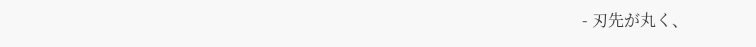- 刃先が丸く、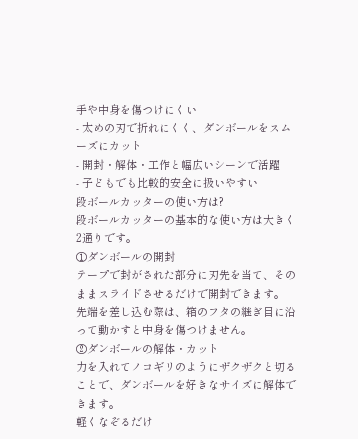手や中身を傷つけにくい
- 太めの刃で折れにくく、ダンボールをスムーズにカット
- 開封・解体・工作と幅広いシーンで活躍
- 子どもでも比較的安全に扱いやすい
段ボールカッターの使い方は?
段ボールカッターの基本的な使い方は大きく2通りです。
①ダンボールの開封
テープで封がされた部分に刃先を当て、そのままスライドさせるだけで開封できます。
先端を差し込む際は、箱のフタの継ぎ目に沿って動かすと中身を傷つけません。
②ダンボールの解体・カット
力を入れてノコギリのようにザクザクと切ることで、ダンボールを好きなサイズに解体できます。
軽くなぞるだけ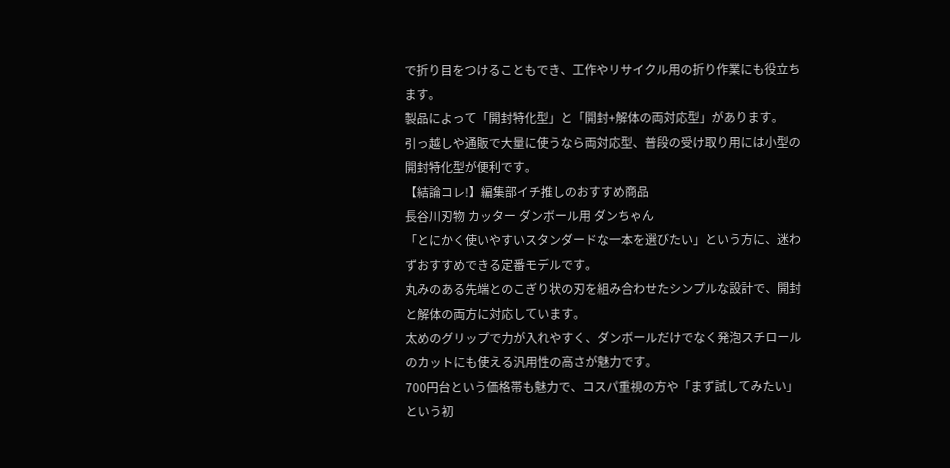で折り目をつけることもでき、工作やリサイクル用の折り作業にも役立ちます。
製品によって「開封特化型」と「開封+解体の両対応型」があります。
引っ越しや通販で大量に使うなら両対応型、普段の受け取り用には小型の開封特化型が便利です。
【結論コレ!】編集部イチ推しのおすすめ商品
長谷川刃物 カッター ダンボール用 ダンちゃん
「とにかく使いやすいスタンダードな一本を選びたい」という方に、迷わずおすすめできる定番モデルです。
丸みのある先端とのこぎり状の刃を組み合わせたシンプルな設計で、開封と解体の両方に対応しています。
太めのグリップで力が入れやすく、ダンボールだけでなく発泡スチロールのカットにも使える汎用性の高さが魅力です。
700円台という価格帯も魅力で、コスパ重視の方や「まず試してみたい」という初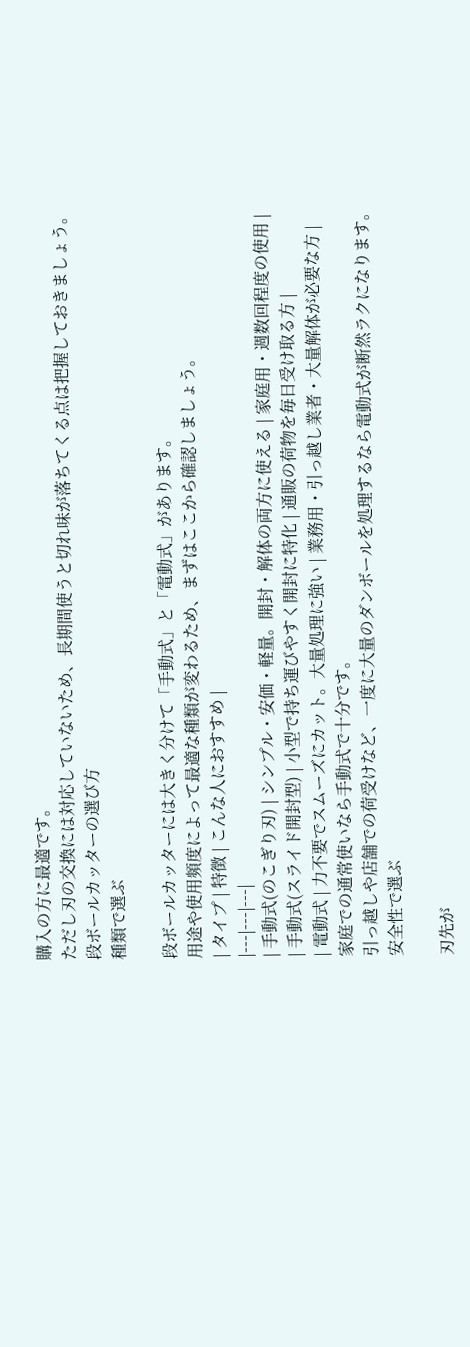購入の方に最適です。
ただし刃の交換には対応していないため、長期間使うと切れ味が落ちてくる点は把握しておきましょう。
段ボールカッターの選び方
種類で選ぶ

段ボールカッターには大きく分けて「手動式」と「電動式」があります。
用途や使用頻度によって最適な種類が変わるため、まずはここから確認しましょう。
| タイプ | 特徴 | こんな人におすすめ |
|---|---|---|
| 手動式(のこぎり刃) | シンプル・安価・軽量。開封・解体の両方に使える | 家庭用・週数回程度の使用 |
| 手動式(スライド開封型) | 小型で持ち運びやすく開封に特化 | 通販の荷物を毎日受け取る方 |
| 電動式 | 力不要でスムーズにカット。大量処理に強い | 業務用・引っ越し業者・大量解体が必要な方 |
家庭での通常使いなら手動式で十分です。
引っ越しや店舗での荷受けなど、一度に大量のダンボールを処理するなら電動式が断然ラクになります。
安全性で選ぶ

刃先が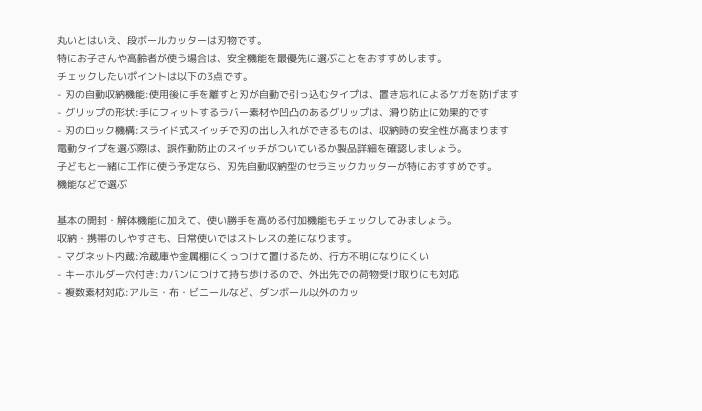丸いとはいえ、段ボールカッターは刃物です。
特にお子さんや高齢者が使う場合は、安全機能を最優先に選ぶことをおすすめします。
チェックしたいポイントは以下の3点です。
- 刃の自動収納機能:使用後に手を離すと刃が自動で引っ込むタイプは、置き忘れによるケガを防げます
- グリップの形状:手にフィットするラバー素材や凹凸のあるグリップは、滑り防止に効果的です
- 刃のロック機構:スライド式スイッチで刃の出し入れができるものは、収納時の安全性が高まります
電動タイプを選ぶ際は、誤作動防止のスイッチがついているか製品詳細を確認しましょう。
子どもと一緒に工作に使う予定なら、刃先自動収納型のセラミックカッターが特におすすめです。
機能などで選ぶ

基本の開封・解体機能に加えて、使い勝手を高める付加機能もチェックしてみましょう。
収納・携帯のしやすさも、日常使いではストレスの差になります。
- マグネット内蔵:冷蔵庫や金属棚にくっつけて置けるため、行方不明になりにくい
- キーホルダー穴付き:カバンにつけて持ち歩けるので、外出先での荷物受け取りにも対応
- 複数素材対応:アルミ・布・ビニールなど、ダンボール以外のカッ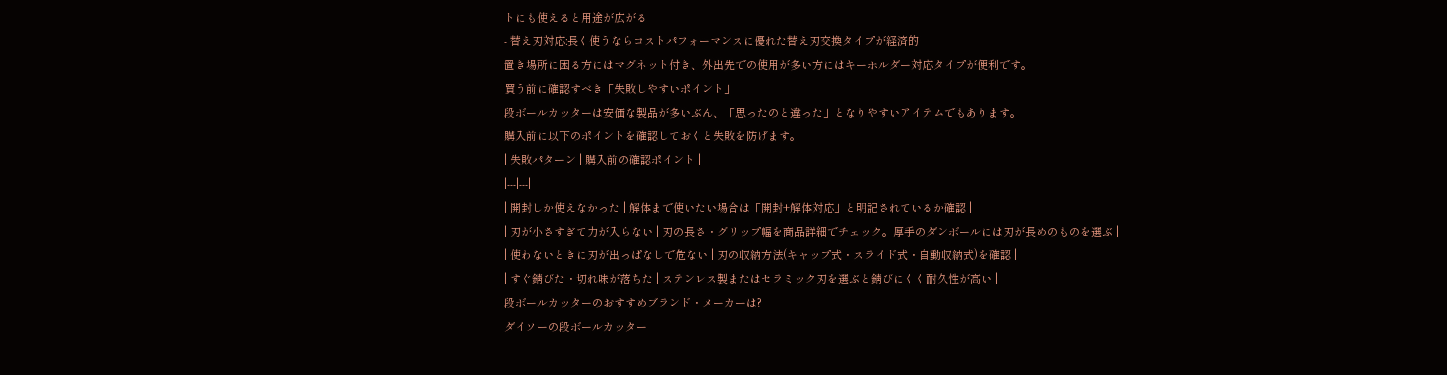トにも使えると用途が広がる
- 替え刃対応:長く使うならコストパフォーマンスに優れた替え刃交換タイプが経済的
置き場所に困る方にはマグネット付き、外出先での使用が多い方にはキーホルダー対応タイプが便利です。
買う前に確認すべき「失敗しやすいポイント」
段ボールカッターは安価な製品が多いぶん、「思ったのと違った」となりやすいアイテムでもあります。
購入前に以下のポイントを確認しておくと失敗を防げます。
| 失敗パターン | 購入前の確認ポイント |
|---|---|
| 開封しか使えなかった | 解体まで使いたい場合は「開封+解体対応」と明記されているか確認 |
| 刃が小さすぎて力が入らない | 刃の長さ・グリップ幅を商品詳細でチェック。厚手のダンボールには刃が長めのものを選ぶ |
| 使わないときに刃が出っぱなしで危ない | 刃の収納方法(キャップ式・スライド式・自動収納式)を確認 |
| すぐ錆びた・切れ味が落ちた | ステンレス製またはセラミック刃を選ぶと錆びにくく耐久性が高い |
段ボールカッターのおすすめブランド・メーカーは?
ダイソーの段ボールカッター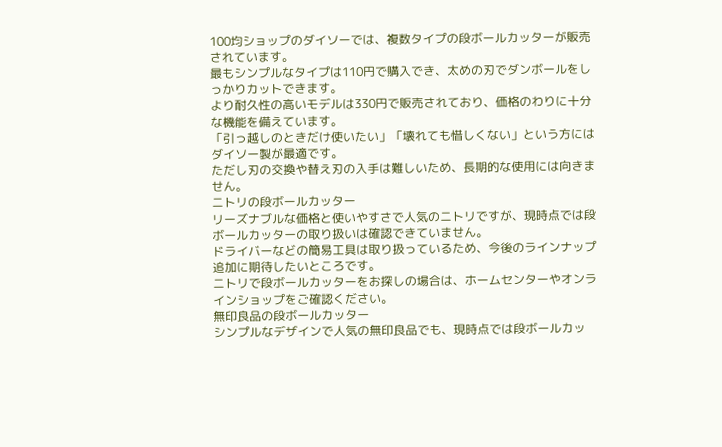100均ショップのダイソーでは、複数タイプの段ボールカッターが販売されています。
最もシンプルなタイプは110円で購入でき、太めの刃でダンボールをしっかりカットできます。
より耐久性の高いモデルは330円で販売されており、価格のわりに十分な機能を備えています。
「引っ越しのときだけ使いたい」「壊れても惜しくない」という方にはダイソー製が最適です。
ただし刃の交換や替え刃の入手は難しいため、長期的な使用には向きません。
ニトリの段ボールカッター
リーズナブルな価格と使いやすさで人気のニトリですが、現時点では段ボールカッターの取り扱いは確認できていません。
ドライバーなどの簡易工具は取り扱っているため、今後のラインナップ追加に期待したいところです。
ニトリで段ボールカッターをお探しの場合は、ホームセンターやオンラインショップをご確認ください。
無印良品の段ボールカッター
シンプルなデザインで人気の無印良品でも、現時点では段ボールカッ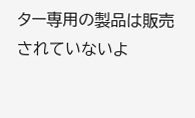ター専用の製品は販売されていないよ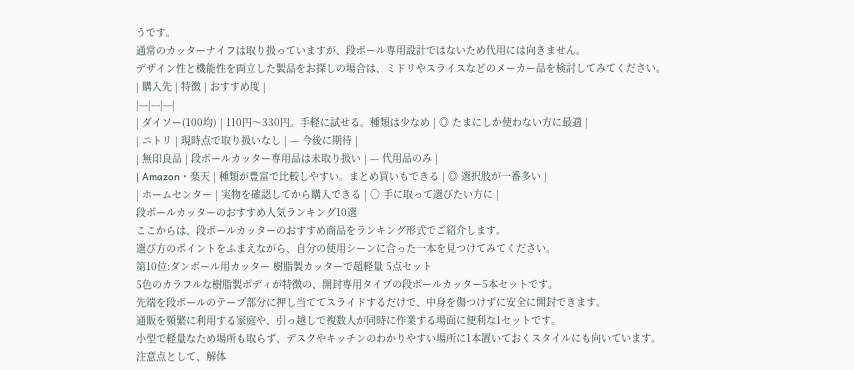うです。
通常のカッターナイフは取り扱っていますが、段ボール専用設計ではないため代用には向きません。
デザイン性と機能性を両立した製品をお探しの場合は、ミドリやスライスなどのメーカー品を検討してみてください。
| 購入先 | 特徴 | おすすめ度 |
|---|---|---|
| ダイソー(100均) | 110円〜330円。手軽に試せる。種類は少なめ | ◎ たまにしか使わない方に最適 |
| ニトリ | 現時点で取り扱いなし | — 今後に期待 |
| 無印良品 | 段ボールカッター専用品は未取り扱い | — 代用品のみ |
| Amazon・楽天 | 種類が豊富で比較しやすい。まとめ買いもできる | ◎ 選択肢が一番多い |
| ホームセンター | 実物を確認してから購入できる | ○ 手に取って選びたい方に |
段ボールカッターのおすすめ人気ランキング10選
ここからは、段ボールカッターのおすすめ商品をランキング形式でご紹介します。
選び方のポイントをふまえながら、自分の使用シーンに合った一本を見つけてみてください。
第10位:ダンボール用カッター 樹脂製カッターで超軽量 5点セット
5色のカラフルな樹脂製ボディが特徴の、開封専用タイプの段ボールカッター5本セットです。
先端を段ボールのテープ部分に押し当ててスライドするだけで、中身を傷つけずに安全に開封できます。
通販を頻繁に利用する家庭や、引っ越しで複数人が同時に作業する場面に便利な1セットです。
小型で軽量なため場所も取らず、デスクやキッチンのわかりやすい場所に1本置いておくスタイルにも向いています。
注意点として、解体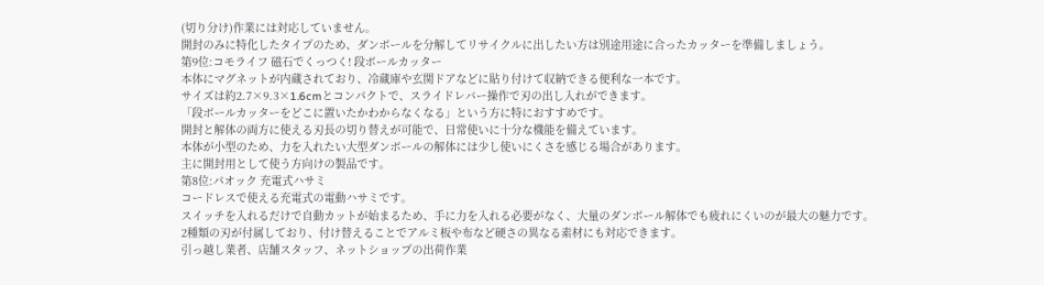(切り分け)作業には対応していません。
開封のみに特化したタイプのため、ダンボールを分解してリサイクルに出したい方は別途用途に合ったカッターを準備しましょう。
第9位:コモライフ 磁石でくっつく! 段ボールカッター
本体にマグネットが内蔵されており、冷蔵庫や玄関ドアなどに貼り付けて収納できる便利な一本です。
サイズは約2.7×9.3×1.6cmとコンパクトで、スライドレバー操作で刃の出し入れができます。
「段ボールカッターをどこに置いたかわからなくなる」という方に特におすすめです。
開封と解体の両方に使える刃長の切り替えが可能で、日常使いに十分な機能を備えています。
本体が小型のため、力を入れたい大型ダンボールの解体には少し使いにくさを感じる場合があります。
主に開封用として使う方向けの製品です。
第8位:パオック 充電式ハサミ
コードレスで使える充電式の電動ハサミです。
スイッチを入れるだけで自動カットが始まるため、手に力を入れる必要がなく、大量のダンボール解体でも疲れにくいのが最大の魅力です。
2種類の刃が付属しており、付け替えることでアルミ板や布など硬さの異なる素材にも対応できます。
引っ越し業者、店舗スタッフ、ネットショップの出荷作業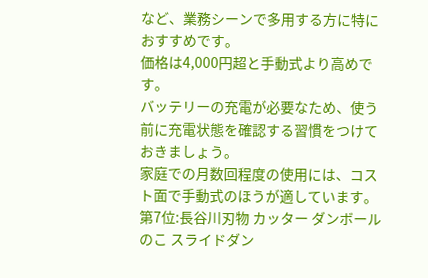など、業務シーンで多用する方に特におすすめです。
価格は4,000円超と手動式より高めです。
バッテリーの充電が必要なため、使う前に充電状態を確認する習慣をつけておきましょう。
家庭での月数回程度の使用には、コスト面で手動式のほうが適しています。
第7位:長谷川刃物 カッター ダンボールのこ スライドダン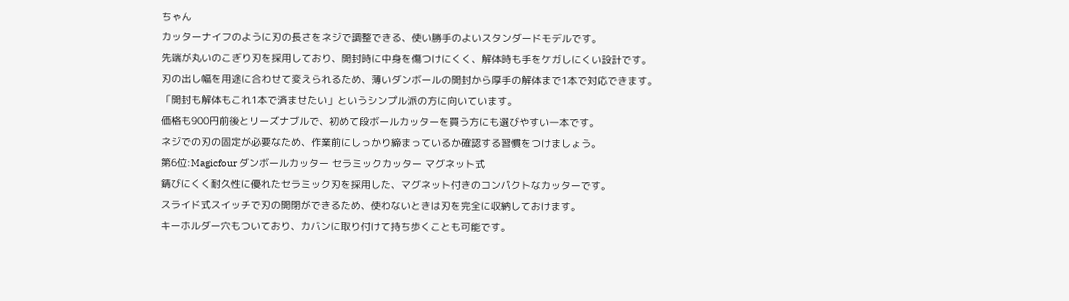ちゃん
カッターナイフのように刃の長さをネジで調整できる、使い勝手のよいスタンダードモデルです。
先端が丸いのこぎり刃を採用しており、開封時に中身を傷つけにくく、解体時も手をケガしにくい設計です。
刃の出し幅を用途に合わせて変えられるため、薄いダンボールの開封から厚手の解体まで1本で対応できます。
「開封も解体もこれ1本で済ませたい」というシンプル派の方に向いています。
価格も900円前後とリーズナブルで、初めて段ボールカッターを買う方にも選びやすい一本です。
ネジでの刃の固定が必要なため、作業前にしっかり締まっているか確認する習慣をつけましょう。
第6位:Magicfour ダンボールカッター セラミックカッター マグネット式
錆びにくく耐久性に優れたセラミック刃を採用した、マグネット付きのコンパクトなカッターです。
スライド式スイッチで刃の開閉ができるため、使わないときは刃を完全に収納しておけます。
キーホルダー穴もついており、カバンに取り付けて持ち歩くことも可能です。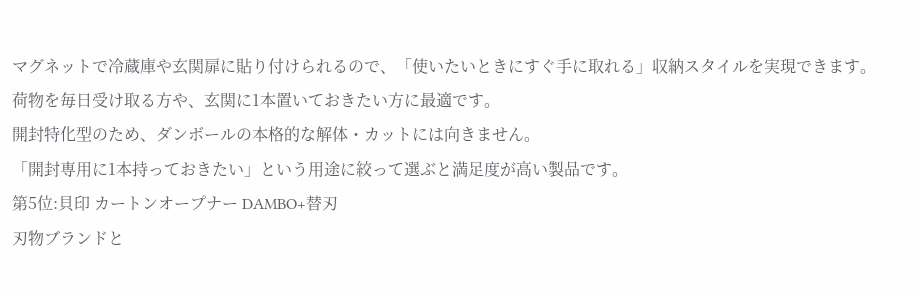マグネットで冷蔵庫や玄関扉に貼り付けられるので、「使いたいときにすぐ手に取れる」収納スタイルを実現できます。
荷物を毎日受け取る方や、玄関に1本置いておきたい方に最適です。
開封特化型のため、ダンボールの本格的な解体・カットには向きません。
「開封専用に1本持っておきたい」という用途に絞って選ぶと満足度が高い製品です。
第5位:貝印 カートンオープナー DAMBO+替刃
刃物ブランドと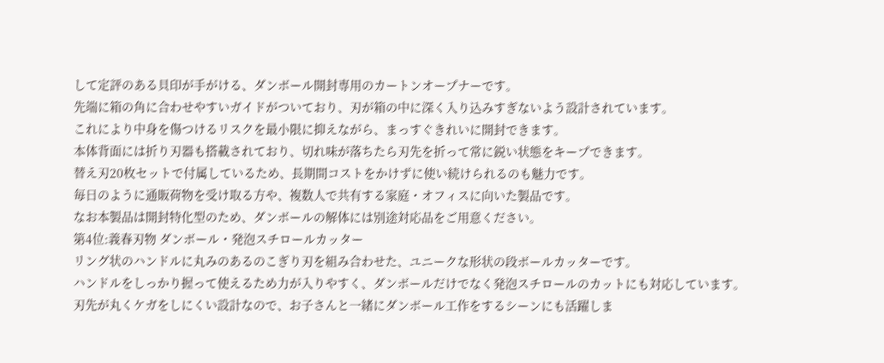して定評のある貝印が手がける、ダンボール開封専用のカートンオープナーです。
先端に箱の角に合わせやすいガイドがついており、刃が箱の中に深く入り込みすぎないよう設計されています。
これにより中身を傷つけるリスクを最小限に抑えながら、まっすぐきれいに開封できます。
本体背面には折り刃器も搭載されており、切れ味が落ちたら刃先を折って常に鋭い状態をキープできます。
替え刃20枚セットで付属しているため、長期間コストをかけずに使い続けられるのも魅力です。
毎日のように通販荷物を受け取る方や、複数人で共有する家庭・オフィスに向いた製品です。
なお本製品は開封特化型のため、ダンボールの解体には別途対応品をご用意ください。
第4位:義春刃物 ダンボール・発泡スチロールカッター
リング状のハンドルに丸みのあるのこぎり刃を組み合わせた、ユニークな形状の段ボールカッターです。
ハンドルをしっかり握って使えるため力が入りやすく、ダンボールだけでなく発泡スチロールのカットにも対応しています。
刃先が丸くケガをしにくい設計なので、お子さんと一緒にダンボール工作をするシーンにも活躍しま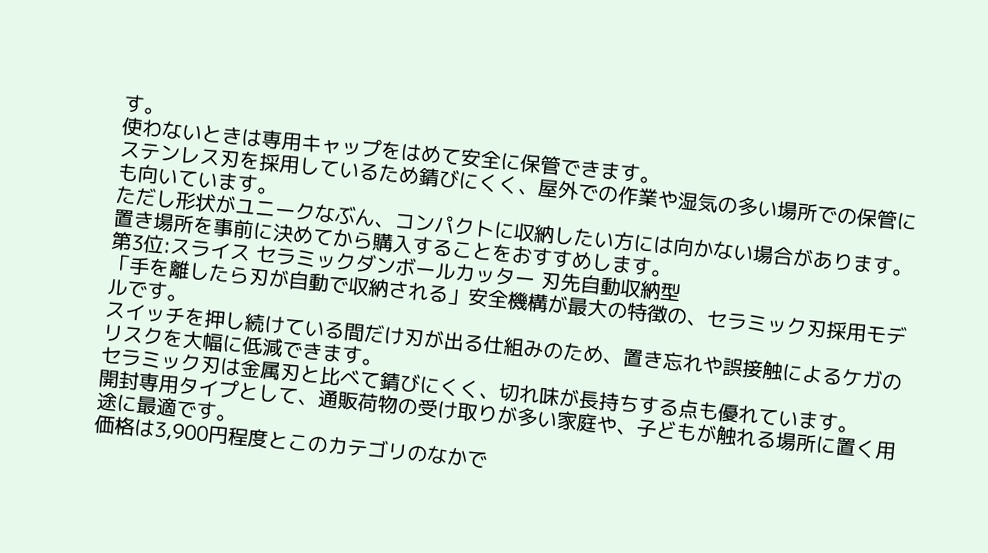す。
使わないときは専用キャップをはめて安全に保管できます。
ステンレス刃を採用しているため錆びにくく、屋外での作業や湿気の多い場所での保管にも向いています。
ただし形状がユニークなぶん、コンパクトに収納したい方には向かない場合があります。
置き場所を事前に決めてから購入することをおすすめします。
第3位:スライス セラミックダンボールカッター 刃先自動収納型
「手を離したら刃が自動で収納される」安全機構が最大の特徴の、セラミック刃採用モデルです。
スイッチを押し続けている間だけ刃が出る仕組みのため、置き忘れや誤接触によるケガのリスクを大幅に低減できます。
セラミック刃は金属刃と比べて錆びにくく、切れ味が長持ちする点も優れています。
開封専用タイプとして、通販荷物の受け取りが多い家庭や、子どもが触れる場所に置く用途に最適です。
価格は3,900円程度とこのカテゴリのなかで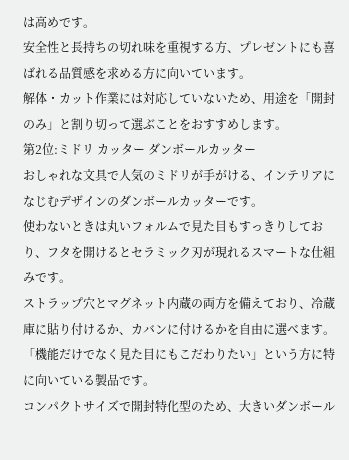は高めです。
安全性と長持ちの切れ味を重視する方、プレゼントにも喜ばれる品質感を求める方に向いています。
解体・カット作業には対応していないため、用途を「開封のみ」と割り切って選ぶことをおすすめします。
第2位:ミドリ カッター ダンボールカッター
おしゃれな文具で人気のミドリが手がける、インテリアになじむデザインのダンボールカッターです。
使わないときは丸いフォルムで見た目もすっきりしており、フタを開けるとセラミック刃が現れるスマートな仕組みです。
ストラップ穴とマグネット内蔵の両方を備えており、冷蔵庫に貼り付けるか、カバンに付けるかを自由に選べます。
「機能だけでなく見た目にもこだわりたい」という方に特に向いている製品です。
コンパクトサイズで開封特化型のため、大きいダンボール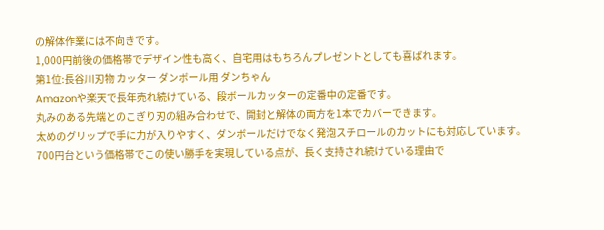の解体作業には不向きです。
1,000円前後の価格帯でデザイン性も高く、自宅用はもちろんプレゼントとしても喜ばれます。
第1位:長谷川刃物 カッター ダンボール用 ダンちゃん
Amazonや楽天で長年売れ続けている、段ボールカッターの定番中の定番です。
丸みのある先端とのこぎり刃の組み合わせで、開封と解体の両方を1本でカバーできます。
太めのグリップで手に力が入りやすく、ダンボールだけでなく発泡スチロールのカットにも対応しています。
700円台という価格帯でこの使い勝手を実現している点が、長く支持され続けている理由で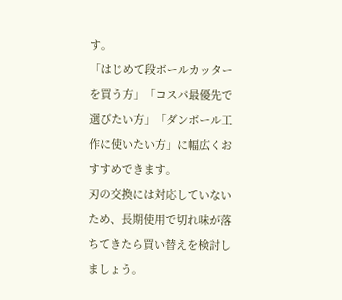す。
「はじめて段ボールカッターを買う方」「コスパ最優先で選びたい方」「ダンボール工作に使いたい方」に幅広くおすすめできます。
刃の交換には対応していないため、長期使用で切れ味が落ちてきたら買い替えを検討しましょう。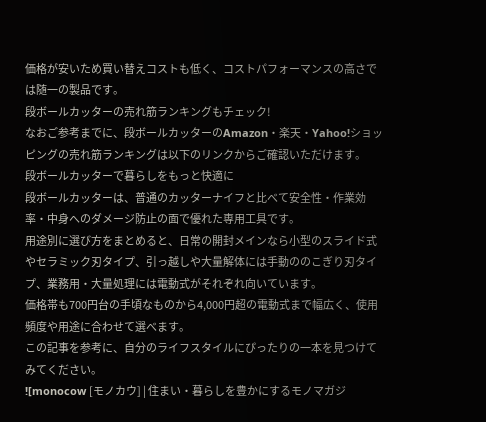価格が安いため買い替えコストも低く、コストパフォーマンスの高さでは随一の製品です。
段ボールカッターの売れ筋ランキングもチェック!
なおご参考までに、段ボールカッターのAmazon・楽天・Yahoo!ショッピングの売れ筋ランキングは以下のリンクからご確認いただけます。
段ボールカッターで暮らしをもっと快適に
段ボールカッターは、普通のカッターナイフと比べて安全性・作業効率・中身へのダメージ防止の面で優れた専用工具です。
用途別に選び方をまとめると、日常の開封メインなら小型のスライド式やセラミック刃タイプ、引っ越しや大量解体には手動ののこぎり刃タイプ、業務用・大量処理には電動式がそれぞれ向いています。
価格帯も700円台の手頃なものから4,000円超の電動式まで幅広く、使用頻度や用途に合わせて選べます。
この記事を参考に、自分のライフスタイルにぴったりの一本を見つけてみてください。
![monocow [モノカウ] | 住まい・暮らしを豊かにするモノマガジ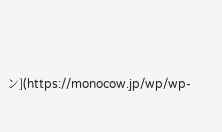ン](https://monocow.jp/wp/wp-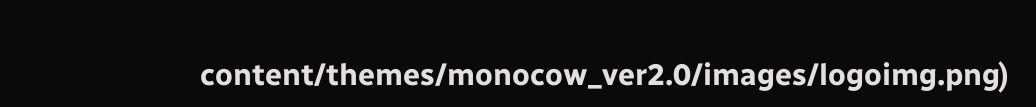content/themes/monocow_ver2.0/images/logoimg.png)